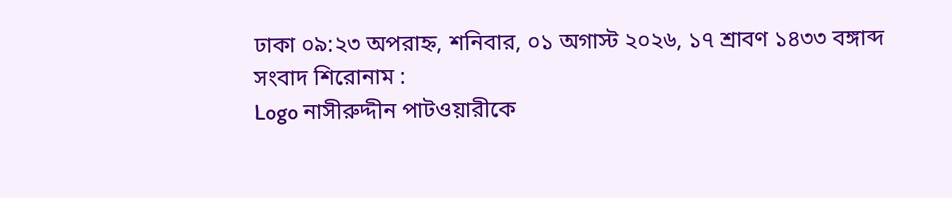ঢাকা ০৯:২৩ অপরাহ্ন, শনিবার, ০১ অগাস্ট ২০২৬, ১৭ শ্রাবণ ১৪৩৩ বঙ্গাব্দ
সংবাদ শিরোনাম :
Logo নাসীরুদ্দীন পাটওয়ারীকে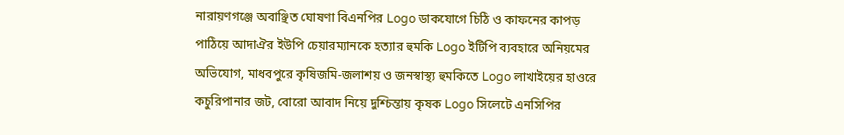নারায়ণগঞ্জে অবাঞ্ছিত ঘোষণা বিএনপির Logo ডাকযোগে চিঠি ও কাফনের কাপড় পাঠিয়ে আদাঐর ইউপি চেয়ারম্যানকে হত্যার হুমকি Logo ইটিপি ব্যবহারে অনিয়মের অভিযোগ, মাধবপুরে কৃষিজমি-জলাশয় ও জনস্বাস্থ্য হুমকিতে Logo লাখাইয়ের হাওরে কচুরিপানার জট, বোরো আবাদ নিয়ে দুশ্চিন্তায় কৃষক Logo সিলেটে এনসিপির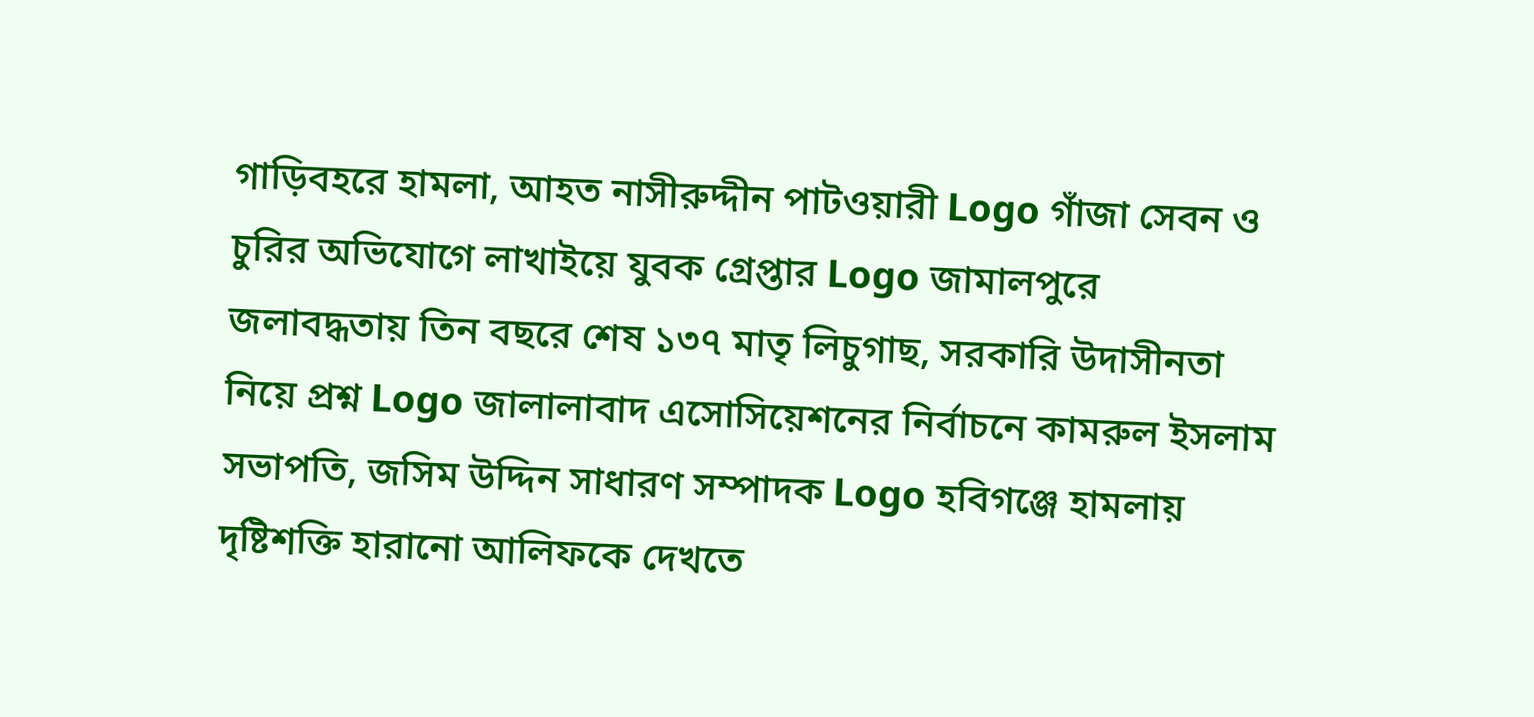গাড়িবহরে হামলা, আহত নাসীরুদ্দীন পাটওয়ারী Logo গাঁজা সেবন ও চুরির অভিযোগে লাখাইয়ে যুবক গ্রেপ্তার Logo জামালপুরে জলাবদ্ধতায় তিন বছরে শেষ ১৩৭ মাতৃ লিচুগাছ, সরকারি উদাসীনতা নিয়ে প্রশ্ন Logo জালালাবাদ এসোসিয়েশনের নির্বাচনে কামরুল ইসলাম সভাপতি, জসিম উদ্দিন সাধারণ সম্পাদক Logo হবিগঞ্জে হামলায় দৃষ্টিশক্তি হারানো আলিফকে দেখতে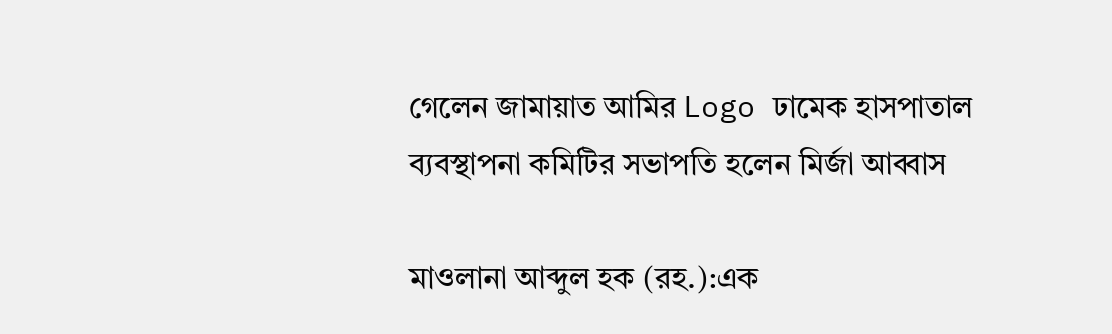গেলেন জামায়াত আমির Logo ঢামেক হাসপাতাল ব্যবস্থাপনা কমিটির সভাপতি হলেন মির্জা আব্বাস

মাওলানা আব্দুল হক (রহ.):এক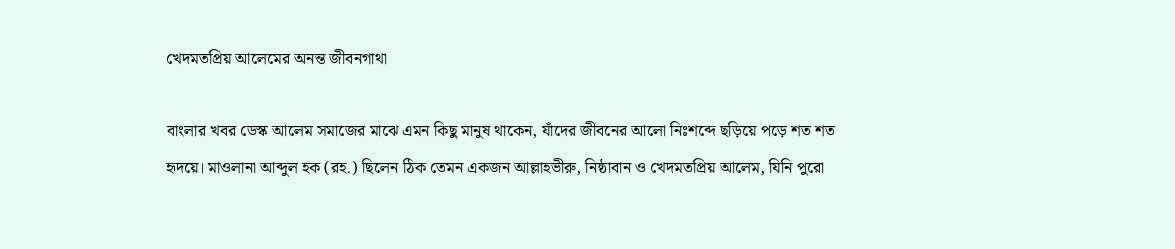খেদমতপ্রিয় আলেমের অনন্ত জীবনগাথা

বাংলার খবর ডেস্ক আলেম সমাজের মাঝে এমন কিছু মানুষ থাকেন, যাঁদের জীবনের আলো নিঃশব্দে ছড়িয়ে পড়ে শত শত হৃদয়ে। মাওলানা আব্দুল হক (রহ.) ছিলেন ঠিক তেমন একজন আল্লাহভীরু, নিষ্ঠাবান ও খেদমতপ্রিয় আলেম, যিনি পুরো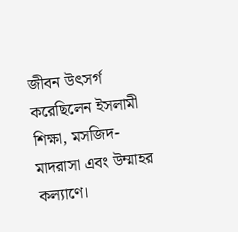জীবন উৎসর্গ করেছিলেন ইসলামী শিক্ষা, মসজিদ-মাদরাসা এবং উম্মাহর কল্যাণে।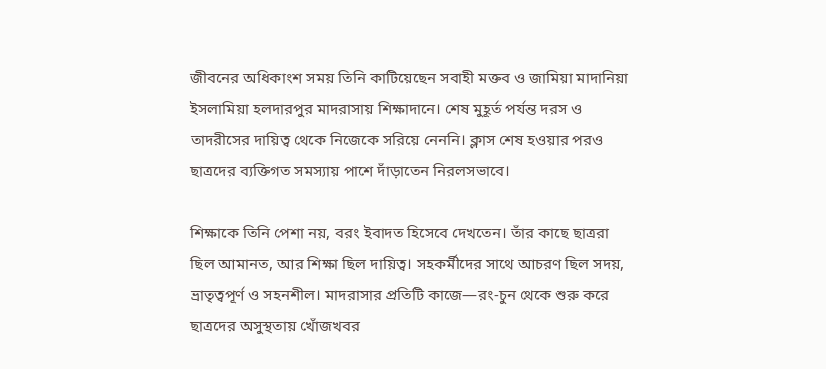জীবনের অধিকাংশ সময় তিনি কাটিয়েছেন সবাহী মক্তব ও জামিয়া মাদানিয়া ইসলামিয়া হলদারপুর মাদরাসায় শিক্ষাদানে। শেষ মুহূর্ত পর্যন্ত দরস ও তাদরীসের দায়িত্ব থেকে নিজেকে সরিয়ে নেননি। ক্লাস শেষ হওয়ার পরও ছাত্রদের ব্যক্তিগত সমস্যায় পাশে দাঁড়াতেন নিরলসভাবে।

শিক্ষাকে তিনি পেশা নয়, বরং ইবাদত হিসেবে দেখতেন। তাঁর কাছে ছাত্ররা ছিল আমানত, আর শিক্ষা ছিল দায়িত্ব। সহকর্মীদের সাথে আচরণ ছিল সদয়, ভ্রাতৃত্বপূর্ণ ও সহনশীল। মাদরাসার প্রতিটি কাজে—রং-চুন থেকে শুরু করে ছাত্রদের অসুস্থতায় খোঁজখবর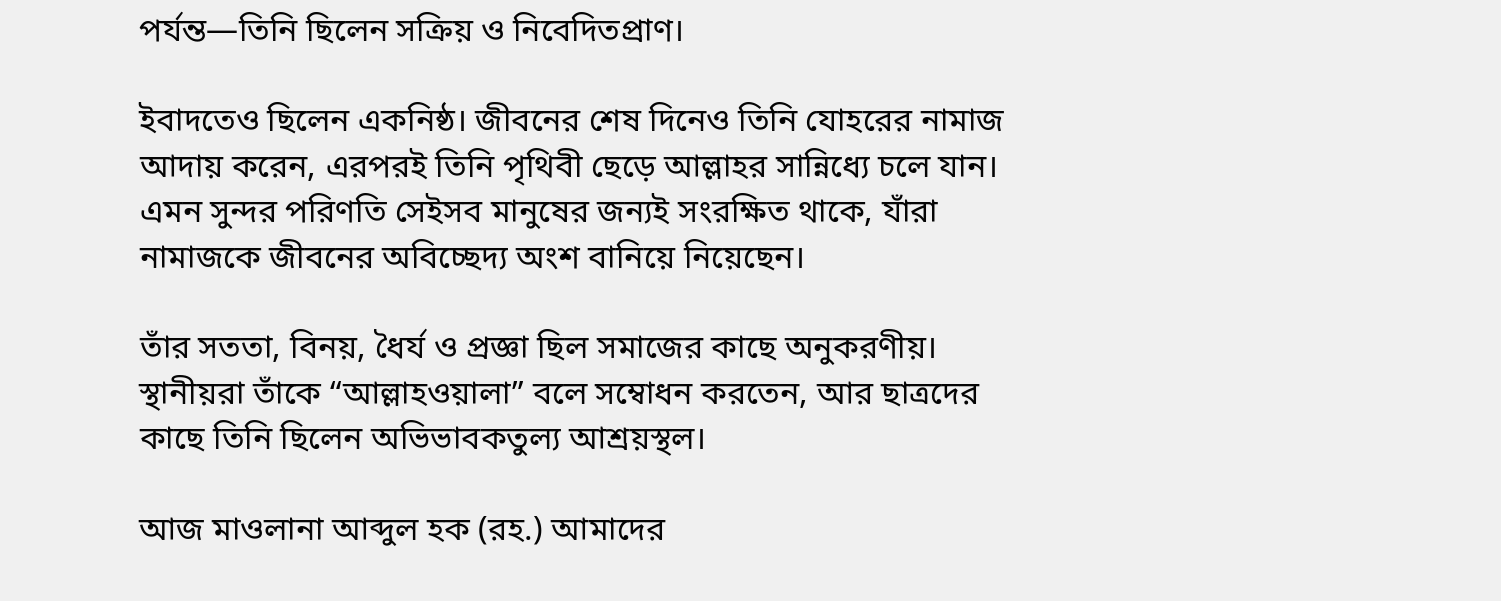পর্যন্ত—তিনি ছিলেন সক্রিয় ও নিবেদিতপ্রাণ।

ইবাদতেও ছিলেন একনিষ্ঠ। জীবনের শেষ দিনেও তিনি যোহরের নামাজ আদায় করেন, এরপরই তিনি পৃথিবী ছেড়ে আল্লাহর সান্নিধ্যে চলে যান। এমন সুন্দর পরিণতি সেইসব মানুষের জন্যই সংরক্ষিত থাকে, যাঁরা নামাজকে জীবনের অবিচ্ছেদ্য অংশ বানিয়ে নিয়েছেন।

তাঁর সততা, বিনয়, ধৈর্য ও প্রজ্ঞা ছিল সমাজের কাছে অনুকরণীয়। স্থানীয়রা তাঁকে “আল্লাহওয়ালা” বলে সম্বোধন করতেন, আর ছাত্রদের কাছে তিনি ছিলেন অভিভাবকতুল্য আশ্রয়স্থল।

আজ মাওলানা আব্দুল হক (রহ.) আমাদের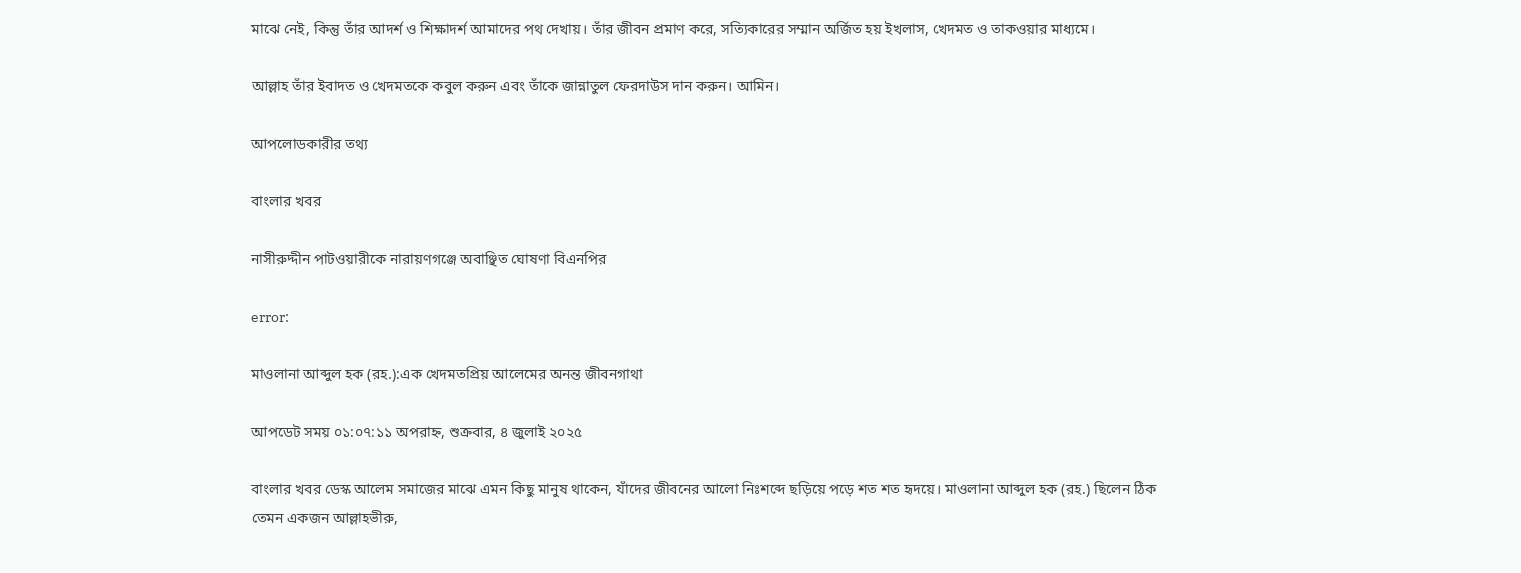মাঝে নেই, কিন্তু তাঁর আদর্শ ও শিক্ষাদর্শ আমাদের পথ দেখায়। তাঁর জীবন প্রমাণ করে, সত্যিকারের সম্মান অর্জিত হয় ইখলাস, খেদমত ও তাকওয়ার মাধ্যমে।

আল্লাহ তাঁর ইবাদত ও খেদমতকে কবুল করুন এবং তাঁকে জান্নাতুল ফেরদাউস দান করুন। আমিন।

আপলোডকারীর তথ্য

বাংলার খবর

নাসীরুদ্দীন পাটওয়ারীকে নারায়ণগঞ্জে অবাঞ্ছিত ঘোষণা বিএনপির

error:

মাওলানা আব্দুল হক (রহ.):এক খেদমতপ্রিয় আলেমের অনন্ত জীবনগাথা

আপডেট সময় ০১:০৭:১১ অপরাহ্ন, শুক্রবার, ৪ জুলাই ২০২৫

বাংলার খবর ডেস্ক আলেম সমাজের মাঝে এমন কিছু মানুষ থাকেন, যাঁদের জীবনের আলো নিঃশব্দে ছড়িয়ে পড়ে শত শত হৃদয়ে। মাওলানা আব্দুল হক (রহ.) ছিলেন ঠিক তেমন একজন আল্লাহভীরু,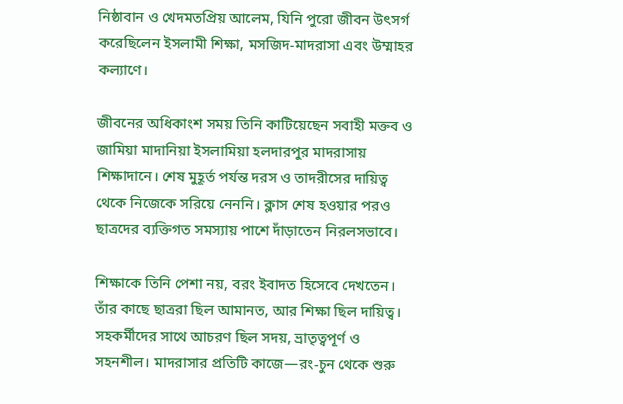নিষ্ঠাবান ও খেদমতপ্রিয় আলেম, যিনি পুরো জীবন উৎসর্গ করেছিলেন ইসলামী শিক্ষা, মসজিদ-মাদরাসা এবং উম্মাহর কল্যাণে।

জীবনের অধিকাংশ সময় তিনি কাটিয়েছেন সবাহী মক্তব ও জামিয়া মাদানিয়া ইসলামিয়া হলদারপুর মাদরাসায় শিক্ষাদানে। শেষ মুহূর্ত পর্যন্ত দরস ও তাদরীসের দায়িত্ব থেকে নিজেকে সরিয়ে নেননি। ক্লাস শেষ হওয়ার পরও ছাত্রদের ব্যক্তিগত সমস্যায় পাশে দাঁড়াতেন নিরলসভাবে।

শিক্ষাকে তিনি পেশা নয়, বরং ইবাদত হিসেবে দেখতেন। তাঁর কাছে ছাত্ররা ছিল আমানত, আর শিক্ষা ছিল দায়িত্ব। সহকর্মীদের সাথে আচরণ ছিল সদয়, ভ্রাতৃত্বপূর্ণ ও সহনশীল। মাদরাসার প্রতিটি কাজে—রং-চুন থেকে শুরু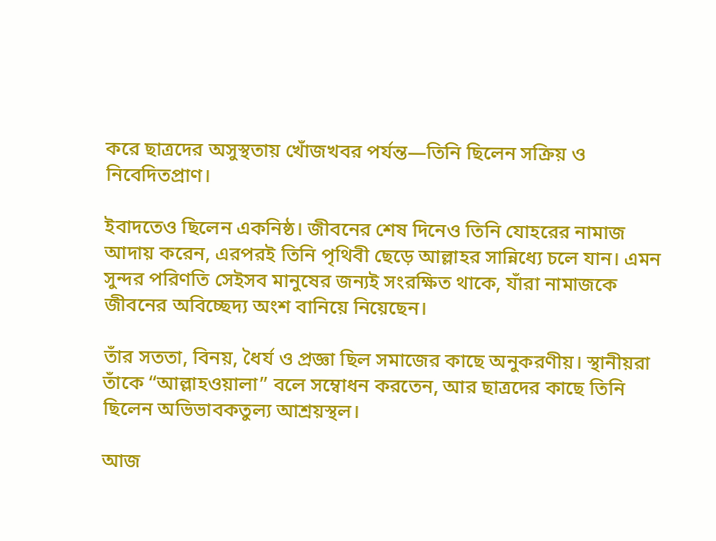করে ছাত্রদের অসুস্থতায় খোঁজখবর পর্যন্ত—তিনি ছিলেন সক্রিয় ও নিবেদিতপ্রাণ।

ইবাদতেও ছিলেন একনিষ্ঠ। জীবনের শেষ দিনেও তিনি যোহরের নামাজ আদায় করেন, এরপরই তিনি পৃথিবী ছেড়ে আল্লাহর সান্নিধ্যে চলে যান। এমন সুন্দর পরিণতি সেইসব মানুষের জন্যই সংরক্ষিত থাকে, যাঁরা নামাজকে জীবনের অবিচ্ছেদ্য অংশ বানিয়ে নিয়েছেন।

তাঁর সততা, বিনয়, ধৈর্য ও প্রজ্ঞা ছিল সমাজের কাছে অনুকরণীয়। স্থানীয়রা তাঁকে “আল্লাহওয়ালা” বলে সম্বোধন করতেন, আর ছাত্রদের কাছে তিনি ছিলেন অভিভাবকতুল্য আশ্রয়স্থল।

আজ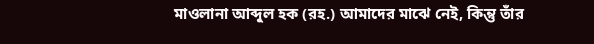মাওলানা আব্দুল হক (রহ.) আমাদের মাঝে নেই, কিন্তু তাঁর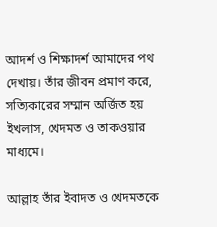আদর্শ ও শিক্ষাদর্শ আমাদের পথ দেখায়। তাঁর জীবন প্রমাণ করে, সত্যিকারের সম্মান অর্জিত হয় ইখলাস, খেদমত ও তাকওয়ার মাধ্যমে।

আল্লাহ তাঁর ইবাদত ও খেদমতকে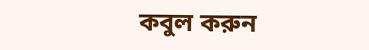কবুল করুন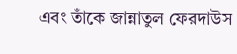এবং তাঁকে জান্নাতুল ফেরদাউস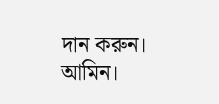দান করুন। আমিন।